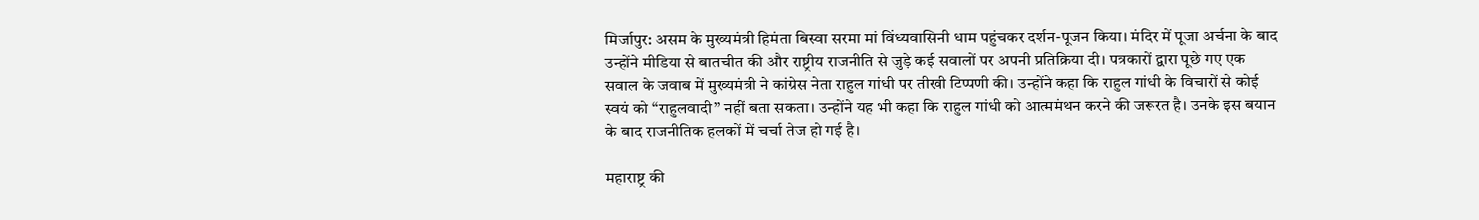मिर्जापुर: असम के मुख्यमंत्री हिमंता बिस्वा सरमा मां विंध्यवासिनी धाम पहुंचकर दर्शन-पूजन किया। मंदिर में पूजा अर्चना के बाद उन्होंने मीडिया से बातचीत की और राष्ट्रीय राजनीति से जुड़े कई सवालों पर अपनी प्रतिक्रिया दी। पत्रकारों द्वारा पूछे गए एक सवाल के जवाब में मुख्यमंत्री ने कांग्रेस नेता राहुल गांधी पर तीखी टिप्पणी की। उन्होंने कहा कि राहुल गांधी के विचारों से कोई स्वयं को “राहुलवादी” नहीं बता सकता। उन्होंने यह भी कहा कि राहुल गांधी को आत्ममंथन करने की जरूरत है। उनके इस बयान के बाद राजनीतिक हलकों में चर्चा तेज हो गई है।

महाराष्ट्र की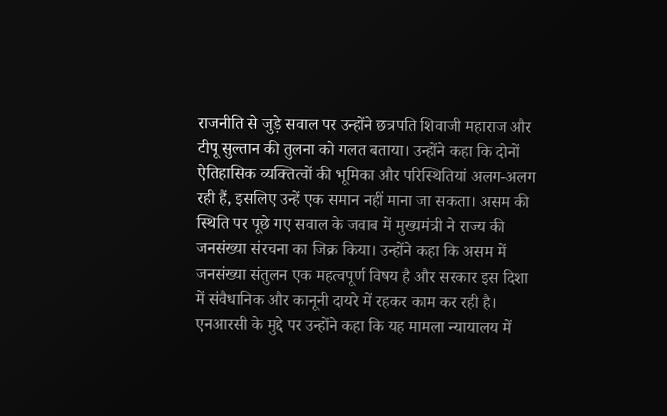राजनीति से जुड़े सवाल पर उन्होंने छत्रपति शिवाजी महाराज और टीपू सुल्तान की तुलना को गलत बताया। उन्होंने कहा कि दोनों ऐतिहासिक व्यक्तित्वों की भूमिका और परिस्थितियां अलग-अलग रही हैं, इसलिए उन्हें एक समान नहीं माना जा सकता। असम की स्थिति पर पूछे गए सवाल के जवाब में मुख्यमंत्री ने राज्य की जनसंख्या संरचना का जिक्र किया। उन्होंने कहा कि असम में जनसंख्या संतुलन एक महत्वपूर्ण विषय है और सरकार इस दिशा में संवैधानिक और कानूनी दायरे में रहकर काम कर रही है। एनआरसी के मुद्दे पर उन्होंने कहा कि यह मामला न्यायालय में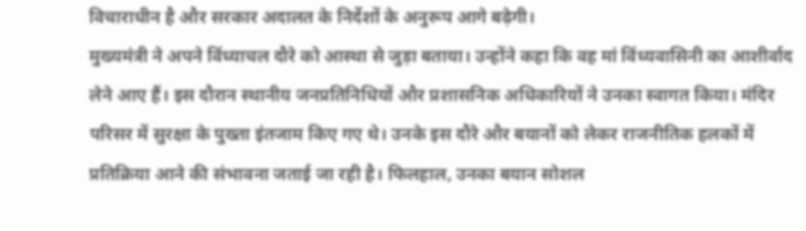विचाराधीन है और सरकार अदालत के निर्देशों के अनुरूप आगे बढ़ेगी।
मुख्यमंत्री ने अपने विंध्याचल दौरे को आस्था से जुड़ा बताया। उन्होंने कहा कि वह मां विंध्यवासिनी का आशीर्वाद लेने आए हैं। इस दौरान स्थानीय जनप्रतिनिधियों और प्रशासनिक अधिकारियों ने उनका स्वागत किया। मंदिर परिसर में सुरक्षा के पुख्ता इंतजाम किए गए थे। उनके इस दौरे और बयानों को लेकर राजनीतिक हलकों में प्रतिक्रिया आने की संभावना जताई जा रही है। फिलहाल, उनका बयान सोशल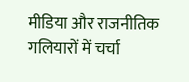मीडिया और राजनीतिक गलियारों में चर्चा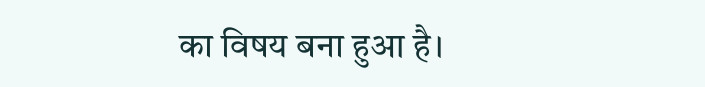का विषय बना हुआ है।